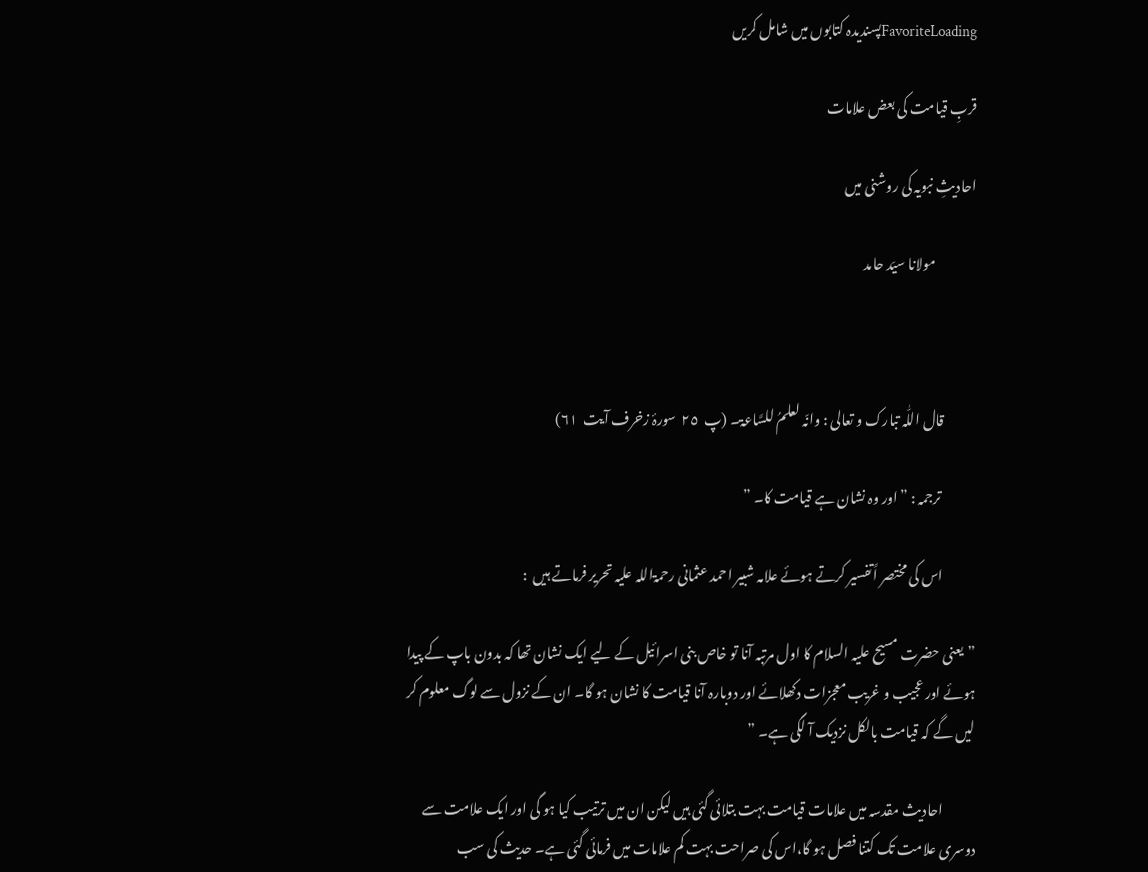FavoriteLoadingپسندیدہ کتابوں میں شامل کریں

قربِ قیامت کی بعض علامات

احادیثِ نبویہ کی روشنی میں

               مولانا سیّد حامد



            قال اللّٰہ تبارک و تعالی : وانّہ لعلمُ للسَّاعۃ۔ (پ  ٢٥  سورۂ زخرف آیت  ٦١)

             ترجمہ : ”اور وہ نشان ہے قیامت کا۔ ”

            اس کی مختصر اًتفسیر کرتے ہوئے علامہ شبیر احمد عثمانی رحمۃاللہ علیہ تحریر فرماتے ہیں  :

”یعنی حضرت مسیح علیہ السلام کا اول مرتبہ آنا تو خاص بنی اسرائیل کے لیے ایک نشان تھا کہ بدون باپ کے پیدا ہوئے اور عجیب و غریب معجزات دکھلائے اور دوبارہ آنا قیامت کا نشان ہو گا۔ ان کے نزول سے لوگ معلوم کر لیں گے کہ قیامت بالکل نزدیک آ لگی ہے۔ ”

            احادیث مقدسہ میں علامات قیامت بہت بتلائی گئی ہیں لیکن ان میں ترتیب کیا ہو گی اور ایک علامت سے دوسری علامت تک کتنا فصل ہو گا،اس کی صراحت بہت کم علامات میں فرمائی گئی ہے۔ حدیث کی سب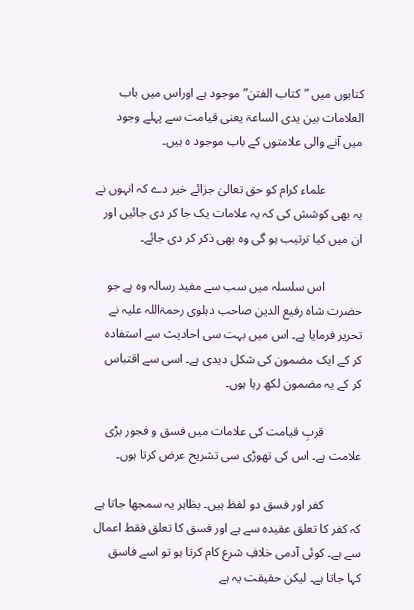کتابوں میں ”کتاب الفتن” موجود ہے اوراس میں باب العلامات بین یدی الساعۃ یعنی قیامت سے پہلے وجود میں آنے والی علامتوں کے باب موجود ہ ہیں۔

            علماء کرام کو حق تعالیٰ جزائے خیر دے کہ انہوں نے یہ بھی کوشش کی کہ یہ علامات یک جا کر دی جائیں اور ان میں کیا ترتیب ہو گی وہ بھی ذکر کر دی جائے۔

            اس سلسلہ میں سب سے مفید رسالہ وہ ہے جو حضرت شاہ رفیع الدین صاحب دہلوی رحمۃاللہ علیہ نے تحریر فرمایا ہے۔ اس میں بہت سی احادیث سے استفادہ کر کے ایک مضمون کی شکل دیدی ہے۔ اسی سے اقتباس کر کے یہ مضمون لکھ رہا ہوں۔

            قربِ قیامت کی علامات میں فسق و فجور بڑی علامت ہے۔ اس کی تھوڑی سی تشریح عرض کرتا ہوں۔

            کفر اور فسق دو لفظ ہیں۔ بظاہر یہ سمجھا جاتا ہے کہ کفر کا تعلق عقیدہ سے ہے اور فسق کا تعلق فقط اعمال سے ہے۔ کوئی آدمی خلافِ شرع کام کرتا ہو تو اسے فاسق کہا جاتا ہے۔ لیکن حقیقت یہ ہے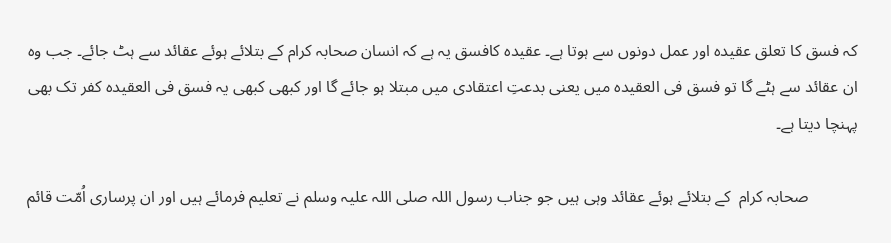کہ فسق کا تعلق عقیدہ اور عمل دونوں سے ہوتا ہے۔ عقیدہ کافسق یہ ہے کہ انسان صحابہ کرام کے بتلائے ہوئے عقائد سے ہٹ جائے۔ جب وہ ان عقائد سے ہٹے گا تو فسق فی العقیدہ میں یعنی بدعتِ اعتقادی میں مبتلا ہو جائے گا اور کبھی کبھی یہ فسق فی العقیدہ کفر تک بھی پہنچا دیتا ہے۔

            صحابہ کرام  کے بتلائے ہوئے عقائد وہی ہیں جو جناب رسول اللہ صلی اللہ علیہ وسلم نے تعلیم فرمائے ہیں اور ان پرساری اُمّت قائم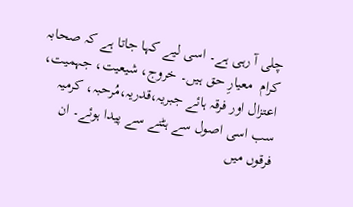چلی آ رہی ہے۔ اسی لیے کہا جاتا ہے کہ صحابہ کرام  معیارِ حق ہیں۔ خروج، شیعیت، جہمیت، اعتزال اور فرقہ ہائے جبریہ،قدریہ،مُرحبہ، کرمیہ سب اسی اصول سے ہٹنے سے پیدا ہوئے۔ ان فرقوں میں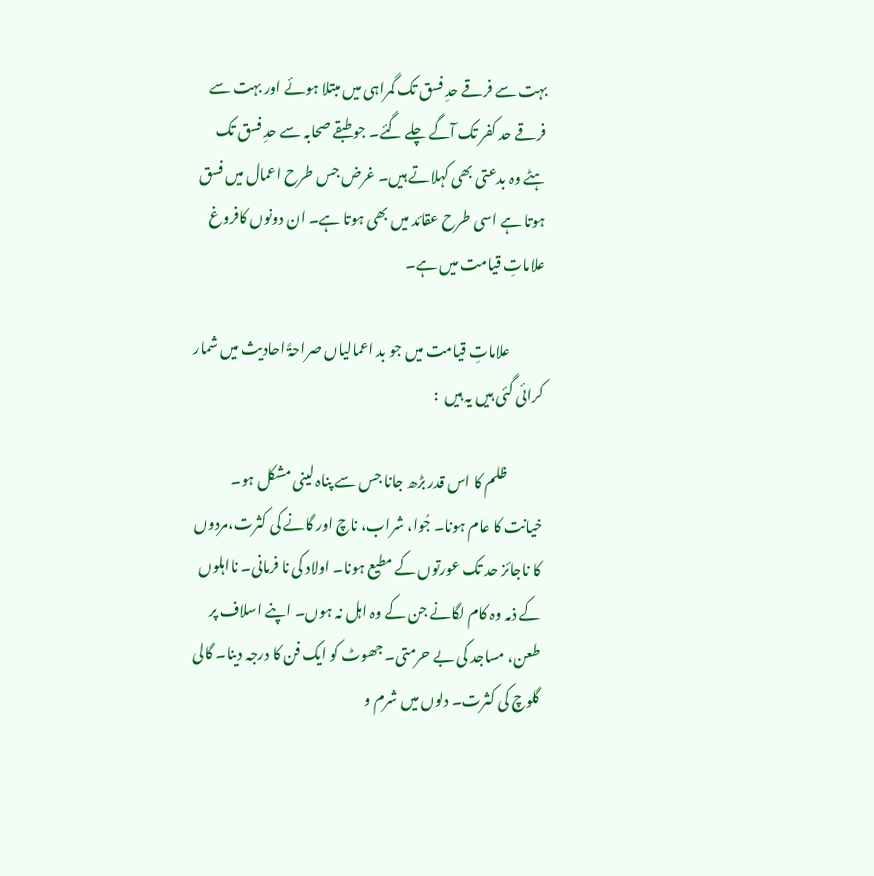بہت سے فرقے حدِ فسق تک گمراہی میں مبتلا ہوئے اور بہت سے فرقے حد کفر تک آگے چلے گئے۔ جو طبقے صحابہ سے حدِ فسق تک ہٹے وہ بدعتی بھی کہلاتے ہیں۔ غرض جس طرح اعمال میں فسق ہوتا ہے اسی طرح عقائد میں بھی ہوتا ہے۔ ان دونوں کافروغ علاماتِ قیامت میں ہے۔

            علاماتِ قیامت میں جو بد اعمالیاں صراحۃً احادیث میں شمار کرائی گئی ہیں یہ ہیں  :

            ظلم کا اس قدر بڑھ جانا جس سے پناہ لینی مشکل ہو۔ خیانت کا عام ہونا۔ جُوا، شراب، ناچ اور گانے کی کثرت،مردوں کا ناجائز حد تک عورتوں کے مطیع ہونا۔ اولاد کی نا فرمانی۔ نااہلوں کے ذمہ وہ کام لگانے جن کے وہ اہل نہ ہوں۔ اپنے اسلاف پر طعن، مساجد کی بے حرمتی۔ جھوٹ کو ایک فن کا درجہ دینا۔ گالی گلوچ کی کثرت۔ دلوں میں شرم و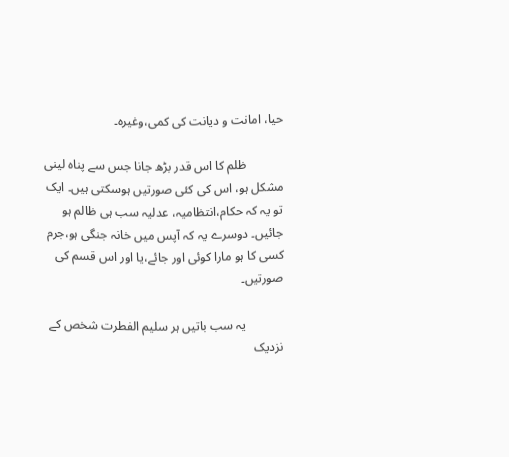حیا، امانت و دیانت کی کمی،وغیرہ۔

            ظلم کا اس قدر بڑھ جانا جس سے پناہ لینی مشکل ہو، اس کی کئی صورتیں ہوسکتی ہیں۔ ایک تو یہ کہ حکام،انتظامیہ، عدلیہ سب ہی ظالم ہو جائیں۔ دوسرے یہ کہ آپس میں خانہ جنگی ہو،جرم کسی کا ہو مارا کوئی اور جائے،یا اور اس قسم کی صورتیں۔

            یہ سب باتیں ہر سلیم الفطرت شخص کے نزدیک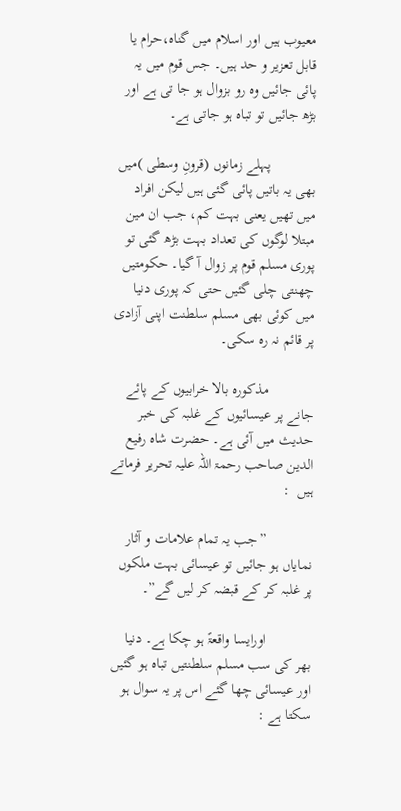معیوب ہیں اور اسلام میں گناہ،حرام یا قابل تعزیر و حد ہیں۔ جس قوم میں یہ پائی جائیں وہ رو بزوال ہو جا تی ہے اور بڑھ جائیں تو تباہ ہو جاتی ہے۔

            پہلے زمانوں (قرونِ وسطی )میں بھی یہ باتیں پائی گئی ہیں لیکن افراد میں تھیں یعنی بہت کم، جب ان مین مبتلا لوگوں کی تعداد بہت بڑھ گئی تو پوری مسلم قوم پر زوال آ گیا۔ حکومتیں چھنتی چلی گئیں حتی کہ پوری دنیا میں کوئی بھی مسلم سلطنت اپنی آزادی پر قائم نہ رہ سکی۔

            مذکورہ بالا خرابیوں کے پائے جانے پر عیسائیوں کے غلبہ کی خبر حدیث میں آئی ہے۔ حضرت شاہ رفیع الدین صاحب رحمۃ اللہ علیہ تحریر فرماتے ہیں  :

            ”جب یہ تمام علامات و آثار نمایاں ہو جائیں تو عیسائی بہت ملکوں پر غلبہ کر کے قبضہ کر لیں گے”۔

            اورایسا واقعۃً ہو چکا ہے۔ دنیا بھر کی سب مسلم سلطنتیں تباہ ہو گئیں اور عیسائی چھا گئے اس پر یہ سوال ہو سکتا ہے :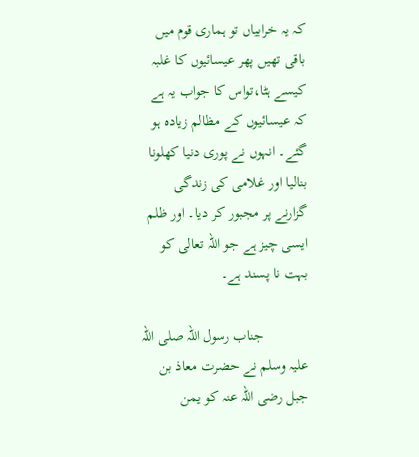کہ یہ خرابیاں تو ہماری قوم میں باقی تھیں پھر عیسائیوں کا غلبہ کیسے ہٹا،تواس کا جواب یہ ہے کہ عیسائیوں کے مظالم زیادہ ہو گئے۔ انہوں نے پوری دنیا کھلونا بنالیا اور غلامی کی زندگی گزارنے پر مجبور کر دیا۔ اور ظلم ایسی چیز ہے جو اللہ تعالی کو بہت نا پسند ہے۔

            جناب رسول اللہ صلی اللہ علیہ وسلم نے حضرت معاذ بن جبل رضی اللہ عنہ کو یمن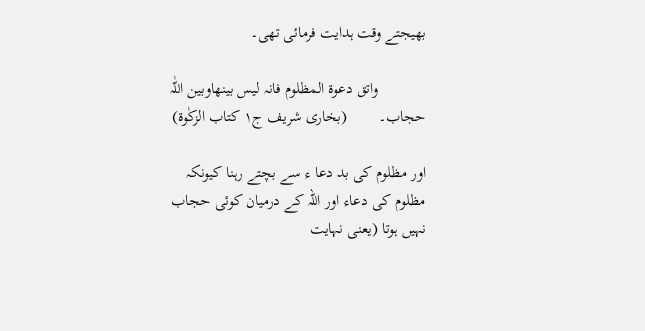بھیجتے وقت ہدایت فرمائی تھی۔

            واتق دعوۃ المظلوم فانہ لیس بینھاوبین اللّٰہ حجاب۔        (بخاری شریف ج١ کتاب الزکٰوۃ)

اور مظلوم کی بد دعا ء سے بچتے رہنا کیونکہ مظلوم کی دعاء اور اللہ کے درمیان کوئی حجاب نہیں ہوتا (یعنی نہایت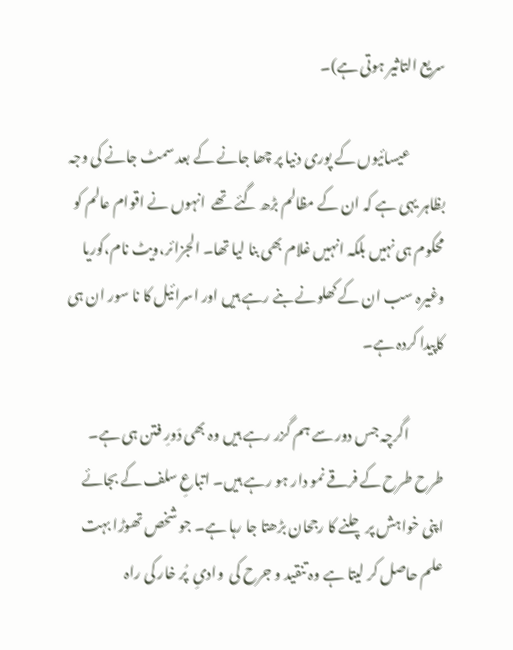سریع التاثیر ہوتی ہے)۔

            عیسائیوں کے پوری دنیا پر چھا جانے کے بعد سمٹ جانے کی وجہ بظاہر یہی ہے کہ ان کے مظالم بڑھ گئے تھے  انہوں نے اقوام عالم کو محکوم ہی نہیں بلکہ انہیں غلام بھی بنا لیا تھا۔ الجزائر،ویٹ نام،کوریا وغیرہ سب ان کے کھلونے بنے رہے ہیں اور اسرائیل کا نا سور ان ہی کاپیدا کردہ ہے۔

            اگرچہ جس دور سے ہم گزر رہے ہیں وہ بھی دَورِ فتن ہی ہے۔ طرح طرح کے فرقے نمو دار ہو رہے ہیں۔ اتباعِ سلف کے بجائے اپنی خواہش پر چلنے کا رجحان بڑھتا جا رہا ہے۔ جو شخص تھوڑا بہت علم حاصل کر لیتا ہے وہ تنقید و جرح کی  وادیِ  پُر خار کی راہ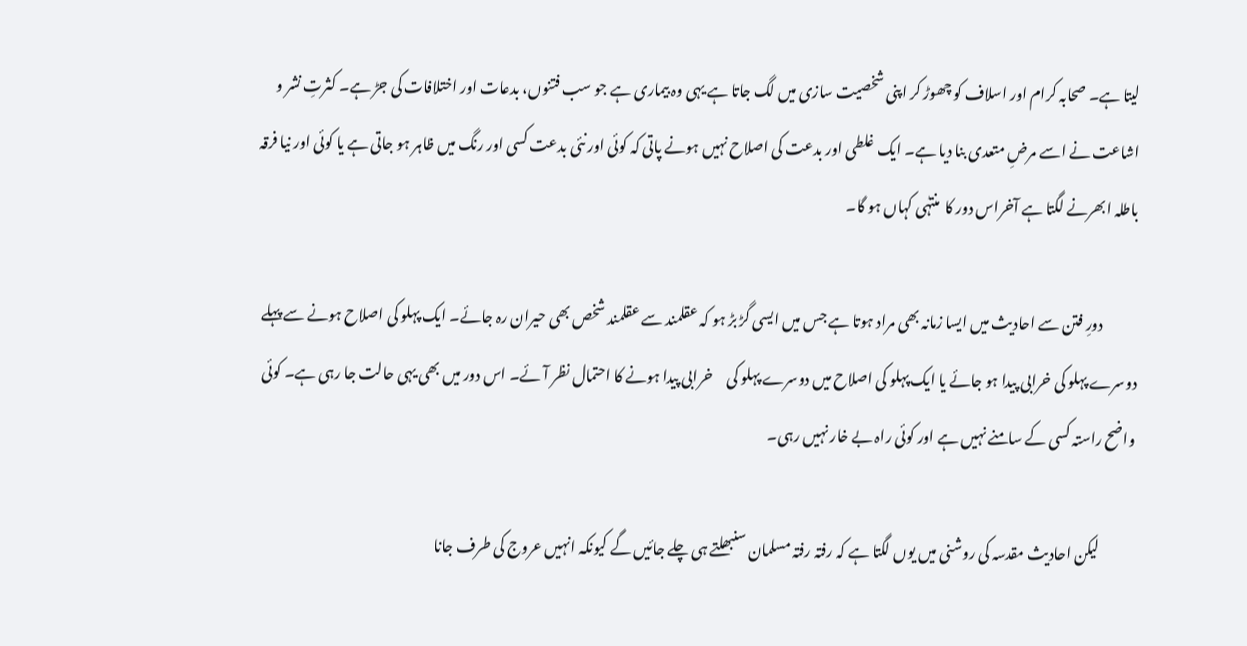لیتا ہے۔ صحابہ کرام اور اسلاف کو چھوڑ کر اپنی شخصیت سازی میں لگ جاتا ہے یہی وہ بیماری ہے جو سب فتنوں، بدعات اور اختلافات کی جڑ ہے۔ کثرتِ نشر و اشاعت نے اسے مرضِ متعدی بنا دیا ہے۔ ایک غلطی اور بدعت کی اصلاح نہیں ہونے پاتی کہ کوئی اور نئی بدعت کسی اور رنگ میں ظاہر ہو جاتی ہے یا کوئی اور نیا فرقہ باطلہ ابھرنے لگتا ہے آخراس دور کا  منتہٰی کہاں ہو گا۔

            دورِ فتن سے احادیث میں ایسا زمانہ بھی مراد ہوتا ہے جس میں ایسی گڑ بڑ ہو کہ عقلمند سے عقلمند شخص بھی حیران رہ جائے۔ ایک پہلو کی اصلاح ہونے سے پہلے دوسرے پہلو کی خرابی پیدا ہو جائے یا ایک پہلو کی اصلاح میں دوسرے پہلو کی     خرابی پیدا ہونے کا احتمال نظر آئے۔ اس دور میں بھی یہی حالت جا رہی ہے۔ کوئی واضح راستہ کسی کے سامنے نہیں ہے اور کوئی راہ بے خار نہیں رہی۔

            لیکن احادیث مقدسہ کی روشنی میں یوں لگتا ہے کہ رفتہ رفتہ مسلمان سنبھلتے ہی چلے جائیں گے کیونکہ انہیں عروج کی طرف جانا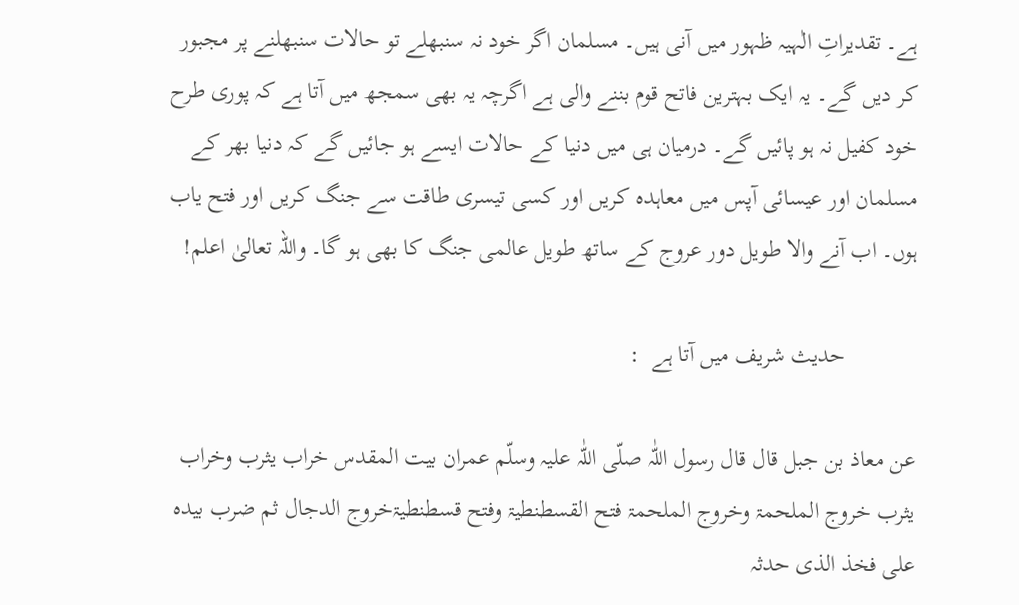ہے۔ تقدیراتِ الٰہیہ ظہور میں آنی ہیں۔ مسلمان اگر خود نہ سنبھلے تو حالات سنبھلنے پر مجبور کر دیں گے۔ یہ ایک بہترین فاتح قوم بننے والی ہے اگرچہ یہ بھی سمجھ میں آتا ہے کہ پوری طرح خود کفیل نہ ہو پائیں گے۔ درمیان ہی میں دنیا کے حالات ایسے ہو جائیں گے کہ دنیا بھر کے مسلمان اور عیسائی آپس میں معاہدہ کریں اور کسی تیسری طاقت سے جنگ کریں اور فتح یاب ہوں۔ اب آنے والا طویل دور عروج کے ساتھ طویل عالمی جنگ کا بھی ہو گا۔ واللہ تعالیٰ اعلم!

            حدیث شریف میں آتا ہے  :

عن معاذ بن جبل قال قال رسول اللّٰہ صلّی اللّٰہ علیہ وسلّم عمران بیت المقدس خراب یثرب وخراب یثرب خروج الملحمۃ وخروج الملحمۃ فتح القسطنطیۃ وفتح قسطنطیۃخروج الدجال ثم ضرب بیدہ علی فخذ الذی حدثہ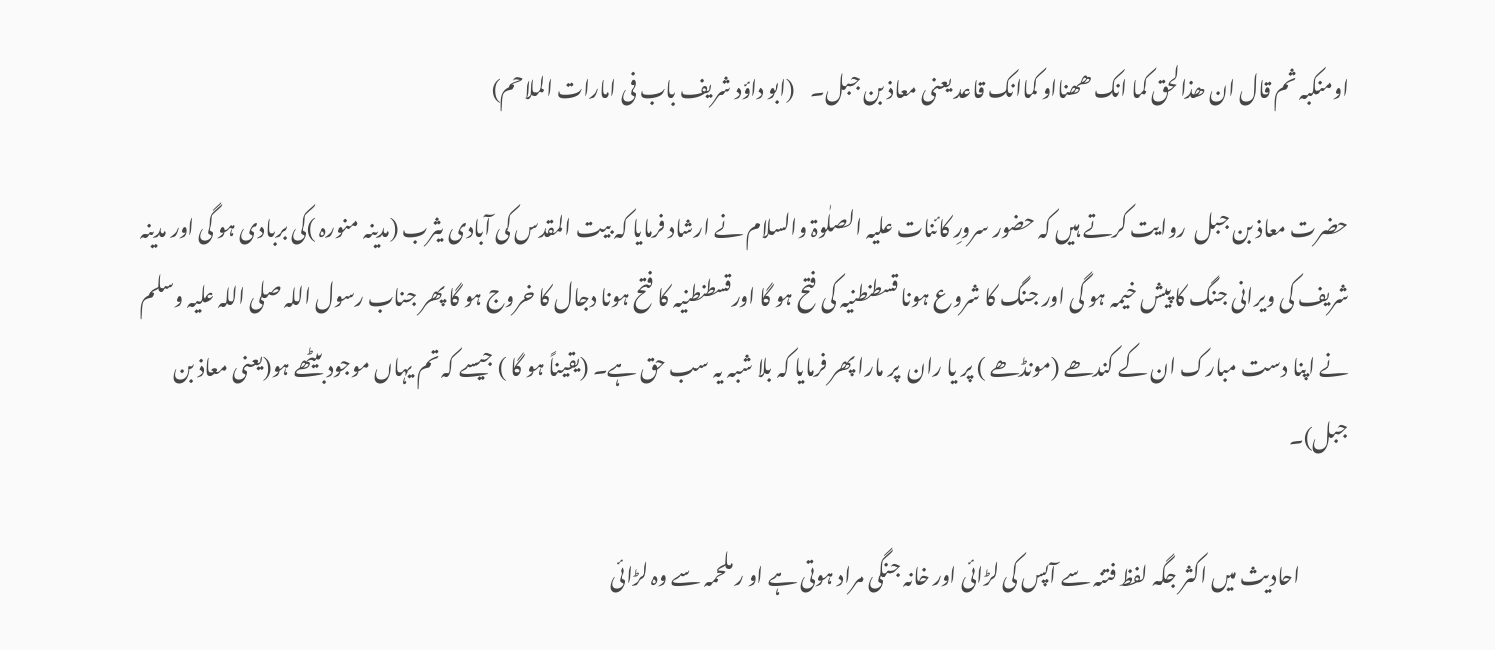اومنکبہ ثم قال ان ھذالحق کما انک ھھنااو کماانک قاعد یعنی معاذ بن جبل۔    (ابو داؤد شریف باب فی امارات الملاحم)

حضرت معاذ بن جبل  روایت کرتے ہیں کہ حضور سرورِ کائنات علیہ الصلٰوۃ والسلام نے ارشاد فرمایا کہ بیت المقدس کی آبادی یثرب (مدینہ منورہ )کی بربادی ہو گی اور مدینہ شریف کی ویرانی جنگ کا پیش خیمہ ہو گی اور جنگ کا شروع ہونا قسطنطنیہ کی فتح ہو گا اورقسطنطنیہ کا فتح ہونا دجال کا خروج ہو گا پھر جناب رسول اللہ صلی اللہ علیہ وسلم نے اپنا دست مبارک ان کے کندھے (مونڈھے ) پر یا ران  پر مارا پھر فرمایا کہ بلا شبہ یہ سب حق ہے۔ (یقیناً ہو گا ) جیسے کہ تم یہاں موجود بیٹھے ہو(یعنی معاذ بن جبل)۔

            احادیث میں اکثر جگہ لفظ فتنہ سے آپس کی لڑائی اور خانہ جنگی مراد ہوتی ہے او ر ملحمہ سے وہ لڑائی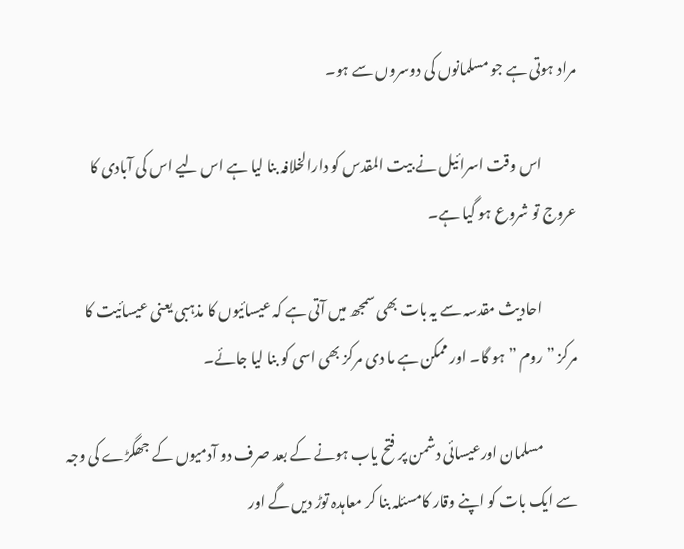مراد ہوتی ہے جو مسلمانوں کی دوسروں سے ہو۔

            اس وقت اسرائیل نے بیت المقدس کو دارالخلافہ بنا لیا ہے اس لیے اس کی آبادی کا عروج تو شروع ہو گیا ہے۔

            احادیث مقدسہ سے یہ بات بھی سمجھ میں آتی ہے کہ عیسائیوں کا مذہبی یعنی عیسائیت کا مرکز ”روم ”ہو گا۔ اور ممکن ہے ما دی مرکز بھی اسی کو بنا لیا جائے۔

            مسلمان اورعیسائی دشمن پر فتح یاب ہونے کے بعد صرف دو آدمیوں کے جھگڑے کی وجہ سے ایک بات کو اپنے وقار کامسئلہ بنا کر معاہدہ توڑ دیں گے اور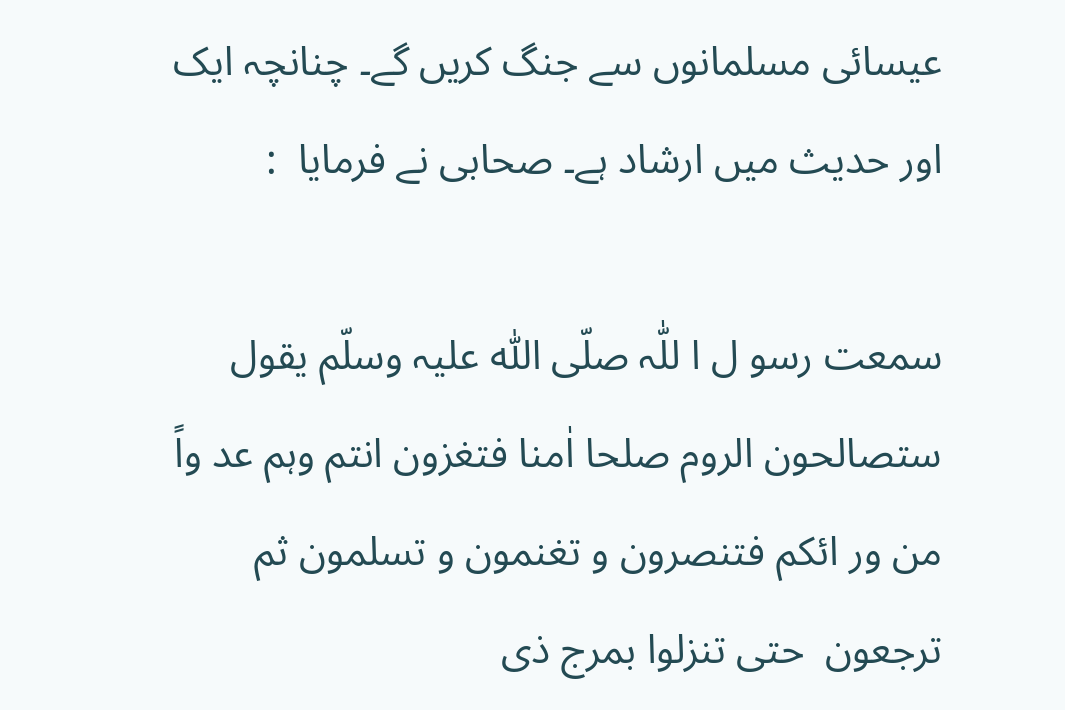عیسائی مسلمانوں سے جنگ کریں گے۔ چنانچہ ایک اور حدیث میں ارشاد ہے۔ صحابی نے فرمایا  :

سمعت رسو ل ا للّٰہ صلّی اللّٰہ علیہ وسلّم یقول ستصالحون الروم صلحا اٰمنا فتغزون انتم وہم عد واً من ور ائکم فتنصرون و تغنمون و تسلمون ثم ترجعون  حتی تنزلوا بمرج ذی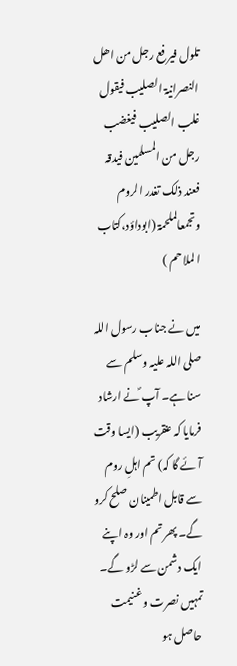تلول فیر فع رجل من اھل النصرانیۃ الصلیب فیقول غلب الصلیب فیغضب رجل من المسلمین فیدقہ فعند ذلک تغدر الروم وتجمعالملحمۃ (ابوداؤد،کتاب ا لملا حم )

میں نے جناب رسول اللہ صلی اللہ علیہ وسلم سے سنا ہے۔ آپ ؐنے ارشاد فرمایا کہ عنقریب (ایسا وقت آئے گا کہ) تم اہلِ روم سے قابل اطمینان صلح کرو گے۔ پھر تم اور وہ اپنے ایک دشمن سے لڑو گے۔ تمہیں نصرت و غنیمت حاصل ہو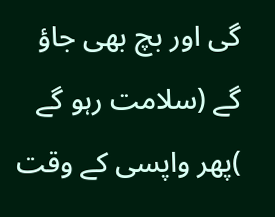گی اور بچ بھی جاؤ گے (سلامت رہو گے )پھر واپسی کے وقت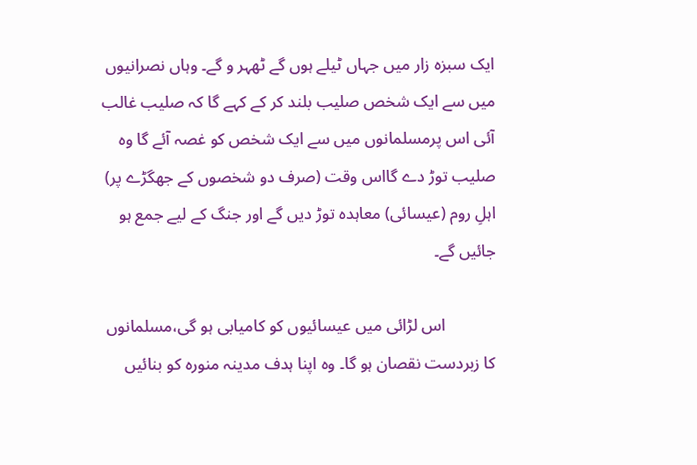ایک سبزہ زار میں جہاں ٹیلے ہوں گے ٹھہر و گے۔ وہاں نصرانیوں میں سے ایک شخص صلیب بلند کر کے کہے گا کہ صلیب غالب آئی اس پرمسلمانوں میں سے ایک شخص کو غصہ آئے گا وہ صلیب توڑ دے گااس وقت (صرف دو شخصوں کے جھگڑے پر) اہلِ روم (عیسائی) معاہدہ توڑ دیں گے اور جنگ کے لیے جمع ہو جائیں گے۔

            اس لڑائی میں عیسائیوں کو کامیابی ہو گی،مسلمانوں کا زبردست نقصان ہو گا۔ وہ اپنا ہدف مدینہ منورہ کو بنائیں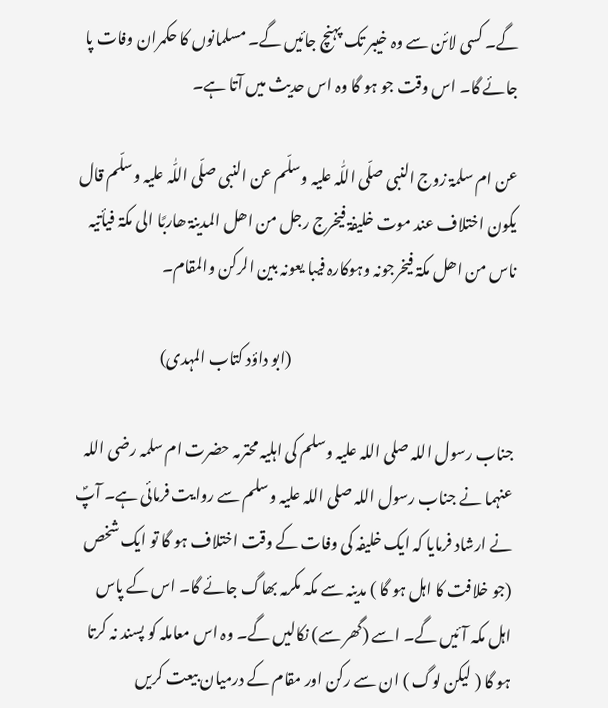گے۔ کسی لائن سے وہ خیبر تک پہنچ جائیں گے۔ مسلمانوں کا حکمران وفات پا جائے گا۔ اس وقت جو ہو گا وہ اس حدیث میں آتا ہے۔

عن ام سلمۃ زوج النبی صلّی اللّٰہ علیہ وسلّم عن النبی صلّی اللّٰہ علیہ وسلّم قال یکون اختلاف عند موت خلیفۃ فیخرج رجل من اھل المدینۃ ھاربًا الی مکۃ فیأتیہ ناس من اھل مکۃ فیخرجونہ وہوکارہ فیبا یعونہ بین الرکن والمقام۔

                                                                         (ابو داؤد کتاب المہدی)

جناب رسول اللہ صلی اللہ علیہ وسلم کی اہلیہ محترمہ حضرت ام سلمہ رضی اللہ عنہما نے جناب رسول اللہ صلی اللہ علیہ وسلم سے روایت فرمائی ہے۔ آپؐ نے ارشاد فرمایا کہ ایک خلیفہ کی وفات کے وقت اختلاف ہو گا تو ایک شخص (جو خلافت کا اہل ہو گا ) مدینہ سے مکہ مکرمہ بھاگ جائے گا۔ اس کے پاس اہل مکہ آئیں گے۔ اسے (گھر سے) نکالیں گے۔ وہ اس معاملہ کو پسند نہ کرتا ہو گا ( لیکن لوگ ) ان سے رکن اور مقام کے درمیان بیعت کریں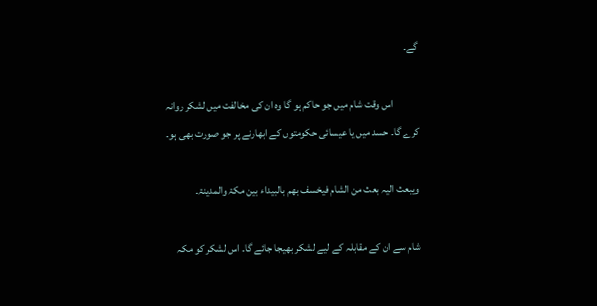گے۔

            اس وقت شام میں جو حاکم ہو گا وہ ان کی مخالفت میں لشکر روانہ کرے گا۔ حسد میں یا عیسائی حکومتوں کے ابھارنے پر جو صورت بھی ہو۔

ویبعث الیہ بعث من الشام فیخسف بھم بالبیداء بین مکۃ والمدینۃ۔

شام سے ان کے مقابلہ کے لیے لشکر بھیجا جائے گا۔ اس لشکر کو مکہ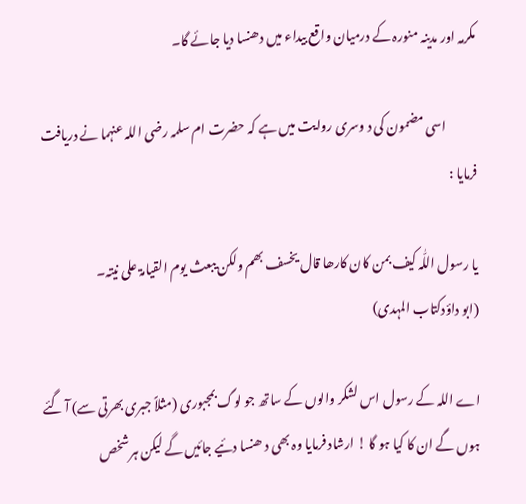مکرمہ اور مدینہ منورہ کے درمیان واقع بیداء میں دھنسا دیا جائے گا۔

            اسی مضمون کی د وسری روایت میں ہے کہ حضرت ام سلمہ رضی اللہ عنہما نے دریافت فرمایا :

یا رسول اللّٰہ کیف بمن کان کارھا قال یخسف بھم ولکن یبعث یوم القیامۃ علی نیتہ۔                                                                           (ابو داؤدکتاب المہدی)

اے اللہ کے رسول اس لشکر والوں کے ساتھ جو لوگ بمجبوری (مثلاً جبری بھرتی سے) آ گئے ہوں گے ان کا کیا ہو گا ! ارشاد فرمایا وہ بھی د ھنسا دئیے جائیں گے لیکن ہر شخص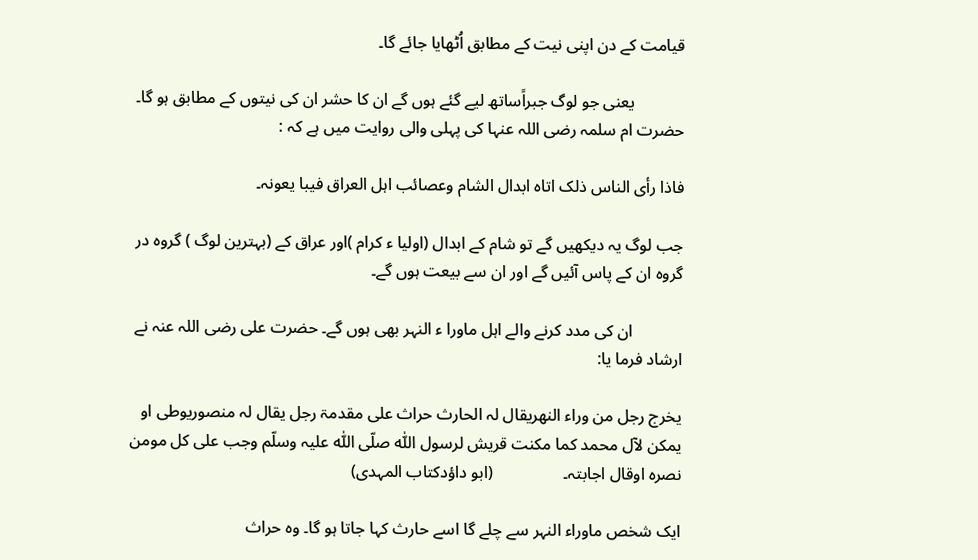قیامت کے دن اپنی نیت کے مطابق اُٹھایا جائے گا۔

            یعنی جو لوگ جبراًساتھ لیے گئے ہوں گے ان کا حشر ان کی نیتوں کے مطابق ہو گا۔ حضرت ام سلمہ رضی اللہ عنہا کی پہلی والی روایت میں ہے کہ :

فاذا رأی الناس ذلک اتاہ ابدال الشام وعصائب اہل العراق فیبا یعونہ۔

جب لوگ یہ دیکھیں گے تو شام کے ابدال (اولیا ء کرام )اور عراق کے (بہترین لوگ ) گروہ در گروہ ان کے پاس آئیں گے اور ان سے بیعت ہوں گے۔

            ان کی مدد کرنے والے اہل ماورا ء النہر بھی ہوں گے۔ حضرت علی رضی اللہ عنہ نے ارشاد فرما یا:

یخرج رجل من وراء النھریقال لہ الحارث حراث علی مقدمۃ رجل یقال لہ منصوریوطی او یمکن لآل محمد کما مکنت قریش لرسول اللّٰہ صلّی اللّٰہ علیہ وسلّم وجب علی کل مومن نصرہ اوقال اجابتہ۔                 (ابو داؤدکتاب المہدی)

ایک شخص ماوراء النہر سے چلے گا اسے حارث کہا جاتا ہو گا۔ وہ حراث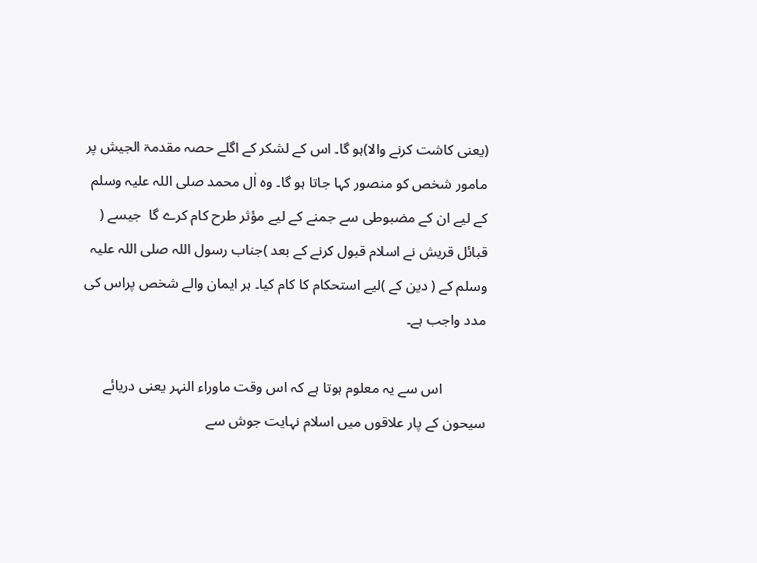(یعنی کاشت کرنے والا)ہو گا۔ اس کے لشکر کے اگلے حصہ مقدمۃ الجیش پر مامور شخص کو منصور کہا جاتا ہو گا۔ وہ اٰل محمد صلی اللہ علیہ وسلم کے لیے ان کے مضبوطی سے جمنے کے لیے مؤثر طرح کام کرے گا  جیسے ( قبائل قریش نے اسلام قبول کرنے کے بعد )جناب رسول اللہ صلی اللہ علیہ وسلم کے ( دین کے )لیے استحکام کا کام کیا۔ ہر ایمان والے شخص پراس کی مدد واجب ہے۔

            اس سے یہ معلوم ہوتا ہے کہ اس وقت ماوراء النہر یعنی دریائے سیحون کے پار علاقوں میں اسلام نہایت جوش سے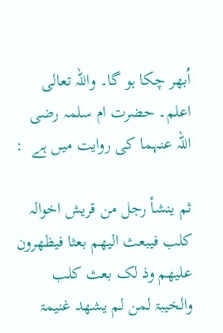اُبھر چکا ہو گا۔ واللہ تعالی اعلم۔ حضرت ام سلمہ رضی اللہ عنہما کی روایت میں ہے  :

ثم ینشأ رجل من قریش اخوالہ کلب فیبعث الیھم بعثا فیظھرون علیھم وذ لک بعث کلب والخیبۃ لمن لم یشھد غنیمۃ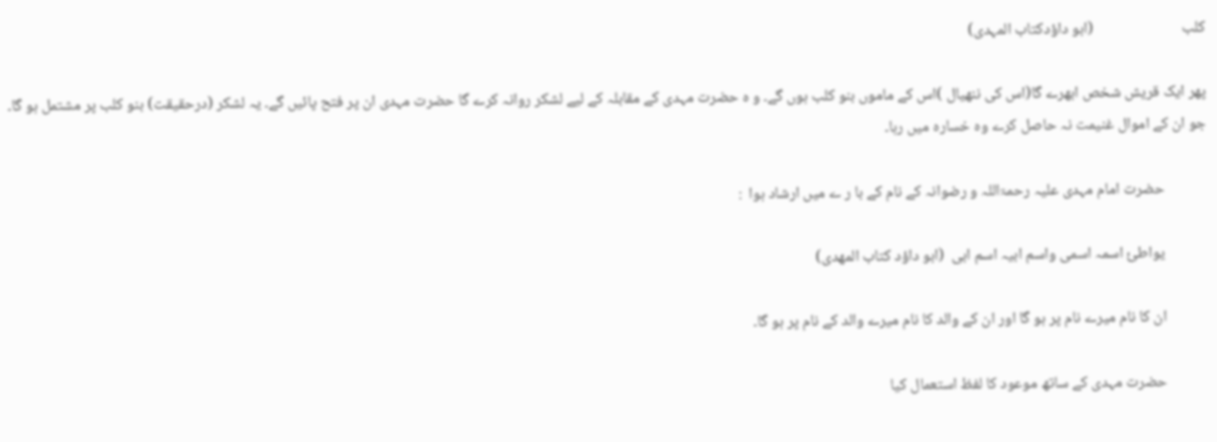کلب                         (ابو داؤدکتاب المہدی)

پھر ایک قریش شخص ابھرے گا(اس کی ننھیال )اس کے ماموں بنو کلب ہوں گے۔ و ہ حضرت مہدی کے مقابلہ کے لیے لشکر روانہ کرے گا حضرت مہدی ان پر فتح پائیں گے۔ یہ لشکر (درحقیقت) بنو کلب پر مشتمل ہو گا۔ جو ان کے اموال غنیمت نہ حاصل کرے وہ خسارہ میں رہا۔

            حضرت امام مہدی علیہ رحمۃاللہ و رضوانہ کے نام کے با ر ے میں ارشاد ہوا  :

            یواطیٔ اسمہ اسمی واسم ابیہ اسم ابی  (ابو داؤد کتاب المھدی)

            ان کا نام میرے نام پر ہو گا اور ان کے والد کا نام میرے والد کے نام پر ہو گا۔

            حضرت مہدی کے ساتھ موعود کا لفظ استعمال کیا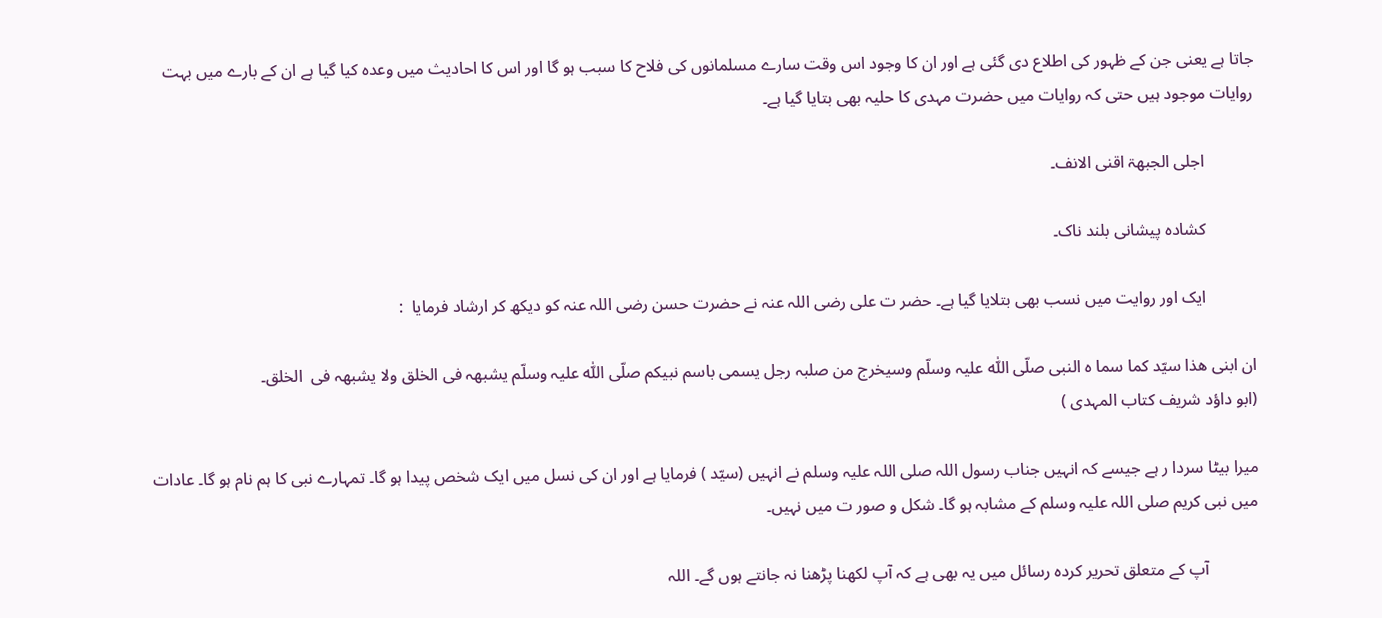جاتا ہے یعنی جن کے ظہور کی اطلاع دی گئی ہے اور ان کا وجود اس وقت سارے مسلمانوں کی فلاح کا سبب ہو گا اور اس کا احادیث میں وعدہ کیا گیا ہے ان کے بارے میں بہت روایات موجود ہیں حتی کہ روایات میں حضرت مہدی کا حلیہ بھی بتایا گیا ہے۔

            اجلی الجبھۃ اقنی الانف۔

            کشادہ پیشانی بلند ناک۔

            ایک اور روایت میں نسب بھی بتلایا گیا ہے۔ حضر ت علی رضی اللہ عنہ نے حضرت حسن رضی اللہ عنہ کو دیکھ کر ارشاد فرمایا  :

ان ابنی ھذا سیّد کما سما ہ النبی صلّی اللّٰہ علیہ وسلّم وسیخرج من صلبہ رجل یسمی باسم نبیکم صلّی اللّٰہ علیہ وسلّم یشبھہ فی الخلق ولا یشبھہ فی  الخلق۔                                    (ابو داؤد شریف کتاب المہدی )

میرا بیٹا سردا ر ہے جیسے کہ انہیں جناب رسول اللہ صلی اللہ علیہ وسلم نے انہیں (سیّد ) فرمایا ہے اور ان کی نسل میں ایک شخص پیدا ہو گا۔ تمہارے نبی کا ہم نام ہو گا۔ عادات میں نبی کریم صلی اللہ علیہ وسلم کے مشابہ ہو گا۔ شکل و صور ت میں نہیں۔

            آپ کے متعلق تحریر کردہ رسائل میں یہ بھی ہے کہ آپ لکھنا پڑھنا نہ جانتے ہوں گے۔ اللہ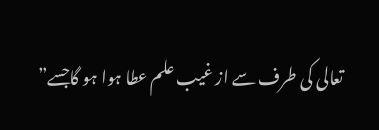تعالی کی طرف سے از غیب علم عطا ہوا ہو گاجسے”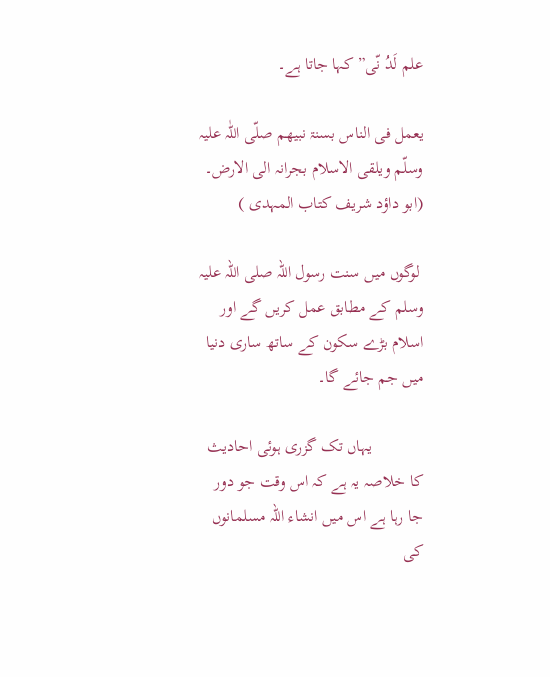علم لَدُ نّی” کہا جاتا ہے۔

یعمل فی الناس بسنۃ نبیھم صلّی اللّٰہ علیہ وسلّم ویلقی الاسلام بجرانہ الی الارض۔                     (ابو داؤد شریف کتاب المہدی )

 لوگوں میں سنت رسول اللہ صلی اللہ علیہ وسلم کے مطابق عمل کریں گے اور اسلام بڑے سکون کے ساتھ ساری دنیا میں جم جائے گا۔

            یہاں تک گزری ہوئی احادیث کا خلاصہ یہ ہے کہ اس وقت جو دور جا رہا ہے اس میں انشاء اللہ مسلمانوں کی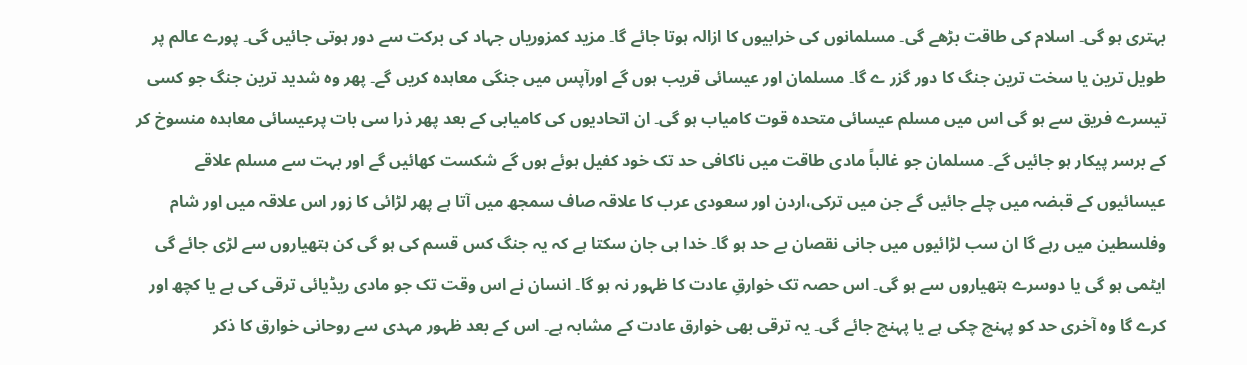بہتری ہو گی۔ اسلام کی طاقت بڑھے گی۔ مسلمانوں کی خرابیوں کا ازالہ ہوتا جائے گا۔ مزید کمزوریاں جہاد کی برکت سے دور ہوتی جائیں گی۔ پورے عالم پر طویل ترین یا سخت ترین جنگ کا دور گزر ے گا۔ مسلمان اور عیسائی قریب ہوں گے اورآپس میں جنگی معاہدہ کریں گے۔ پھر وہ شدید ترین جنگ جو کسی تیسرے فریق سے ہو گی اس میں مسلم عیسائی متحدہ قوت کامیاب ہو گی۔ ان اتحادیوں کی کامیابی کے بعد پھر ذرا سی بات پرعیسائی معاہدہ منسوخ کر کے برسر پیکار ہو جائیں گے۔ مسلمان جو غالباً مادی طاقت میں ناکافی حد تک خود کفیل ہوئے ہوں گے شکست کھائیں گے اور بہت سے مسلم علاقے عیسائیوں کے قبضہ میں چلے جائیں گے جن میں ترکی،اردن اور سعودی عرب کا علاقہ صاف سمجھ میں آتا ہے پھر لڑائی کا زور اس علاقہ میں اور شام وفلسطین میں رہے گا ان سب لڑائیوں میں جانی نقصان بے حد ہو گا۔ خدا ہی جان سکتا ہے کہ یہ جنگ کس قسم کی ہو گی کن ہتھیاروں سے لڑی جائے گی ایٹمی ہو گی یا دوسرے ہتھیاروں سے ہو گی۔ اس حصہ تک خوارقِ عادت کا ظہور نہ ہو گا۔ انسان نے اس وقت تک جو مادی ریڈیائی ترقی کی ہے یا کچھ اور کرے گا وہ آخری حد کو پہنچ چکی ہے یا پہنچ جائے گی۔ یہ ترقی بھی خوارق عادت کے مشابہ ہے۔ اس کے بعد ظہور مہدی سے روحانی خوارق کا ذکر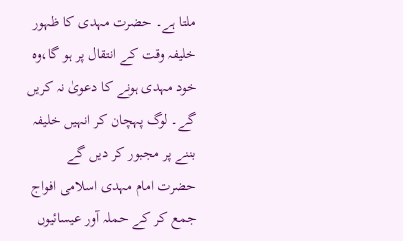ملتا ہے۔ حضرت مہدی کا ظہور خلیفہ وقت کے انتقال پر ہو گا،وہ خود مہدی ہونے کا دعویٰ نہ کریں گے۔ لوگ پہچان کر انہیں خلیفہ بننے پر مجبور کر دیں گے حضرت امام مہدی اسلامی افواج جمع کر کے حملہ آور عیسائیوں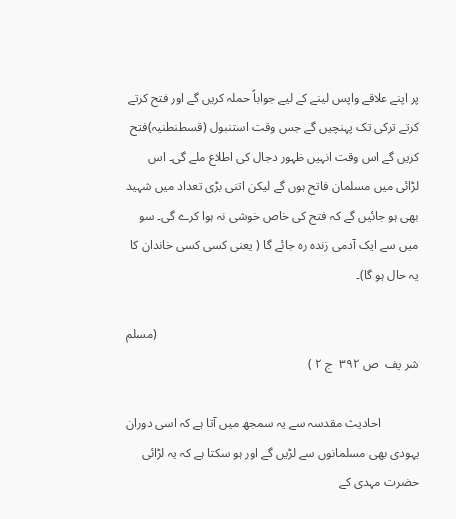پر اپنے علاقے واپس لینے کے لیے جواباً حملہ کریں گے اور فتح کرتے کرتے ترکی تک پہنچیں گے جس وقت استنبول (قسطنطنیہ)فتح کریں گے اس وقت انہیں ظہور دجال کی اطلاع ملے گی۔ اس لڑائی میں مسلمان فاتح ہوں گے لیکن اتنی بڑی تعداد میں شہید بھی ہو جائیں گے کہ فتح کی خاص خوشی نہ ہوا کرے گی۔ سو میں سے ایک آدمی زندہ رہ جائے گا ( یعنی کسی کسی خاندان کا یہ حال ہو گا)۔

                                                                                    (مسلم شر یف  ص ٣٩٢  ج ٢ )

            احادیث مقدسہ سے یہ سمجھ میں آتا ہے کہ اسی دوران یہودی بھی مسلمانوں سے لڑیں گے اور ہو سکتا ہے کہ یہ لڑائی حضرت مہدی کے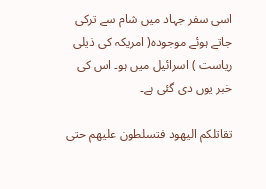اسی سفر جہاد میں شام سے ترکی جاتے ہوئے موجودہ( امریکہ کی ذیلی ریاست ) اسرائیل میں ہو۔ اس کی خبر یوں دی گئی ہے۔

تقاتلکم الیھود فتسلطون علیھم حتی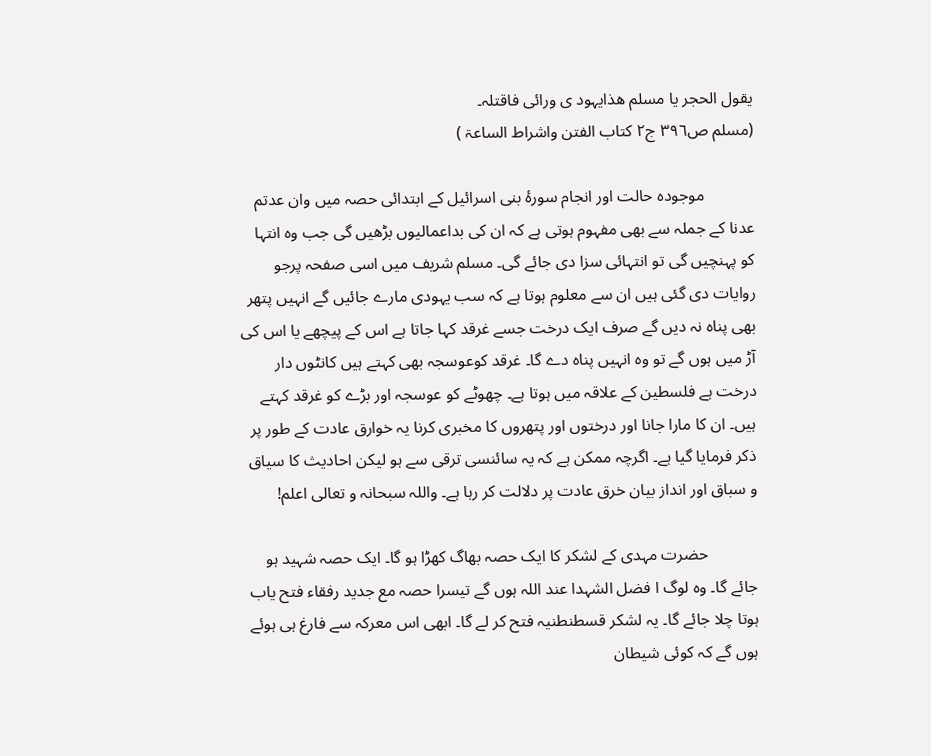یقول الحجر یا مسلم ھذایہود ی ورائی فاقتلہ۔                                                              (مسلم ص٣٩٦ ج٢ کتاب الفتن واشراط الساعۃ )

            موجودہ حالت اور انجام سورۂ بنی اسرائیل کے ابتدائی حصہ میں وان عدتم عدنا کے جملہ سے بھی مفہوم ہوتی ہے کہ ان کی بداعمالیوں بڑھیں گی جب وہ انتہا کو پہنچیں گی تو انتہائی سزا دی جائے گی۔ مسلم شریف میں اسی صفحہ پرجو روایات دی گئی ہیں ان سے معلوم ہوتا ہے کہ سب یہودی مارے جائیں گے انہیں پتھر بھی پناہ نہ دیں گے صرف ایک درخت جسے غرقد کہا جاتا ہے اس کے پیچھے یا اس کی آڑ میں ہوں گے تو وہ انہیں پناہ دے گا۔ غرقد کوعوسجہ بھی کہتے ہیں کانٹوں دار درخت ہے فلسطین کے علاقہ میں ہوتا ہے۔ چھوٹے کو عوسجہ اور بڑے کو غرقد کہتے ہیں۔ ان کا مارا جانا اور درختوں اور پتھروں کا مخبری کرنا یہ خوارق عادت کے طور پر ذکر فرمایا گیا ہے۔ اگرچہ ممکن ہے کہ یہ سائنسی ترقی سے ہو لیکن احادیث کا سیاق و سباق اور انداز بیان خرق عادت پر دلالت کر رہا ہے۔ واللہ سبحانہ و تعالی اعلم!

            حضرت مہدی کے لشکر کا ایک حصہ بھاگ کھڑا ہو گا۔ ایک حصہ شہید ہو جائے گا۔ وہ لوگ ا فضل الشہدا عند اللہ ہوں گے تیسرا حصہ مع جدید رفقاء فتح یاب ہوتا چلا جائے گا۔ یہ لشکر قسطنطنیہ فتح کر لے گا۔ ابھی اس معرکہ سے فارغ ہی ہوئے ہوں گے کہ کوئی شیطان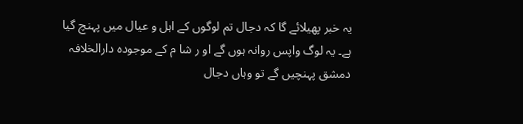یہ خبر پھیلائے گا کہ دجال تم لوگوں کے اہل و عیال میں پہنچ گیا ہے۔ یہ لوگ واپس روانہ ہوں گے او ر شا م کے موجودہ دارالخلافہ دمشق پہنچیں گے تو وہاں دجال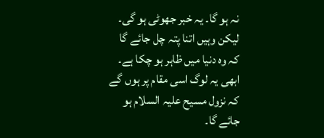نہ ہو گا۔ یہ خبر جھوٹی ہو گی۔ لیکن وہیں اتنا پتہ چل جائے گا کہ وہ دنیا میں ظاہر ہو چکا ہے۔ ابھی یہ لوگ اسی مقام پر ہوں گے کہ نزول مسیح علیہ السلام ہو جائے گا۔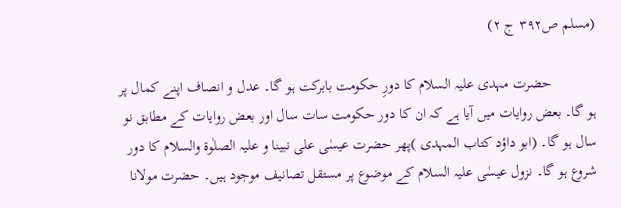(مسلم ص٣٩٢ ج ٢)

            حضرت مہدی علیہ السلام کا دورِ حکومت بابرکت ہو گا۔ عدل و انصاف اپنے کمال پر ہو گا۔ بعض روایات میں آیا ہے کہ ان کا دور حکومت سات سال اور بعض روایات کے مطابق نو سال ہو گا۔ (ابو داؤد کتاب المہدی )پھر حضرت عیسٰی علی نبینا و علیہ الصلٰوۃ والسلام کا دور شروع ہو گا۔ نزول عیسٰی علیہ السلام کے موضوع پر مستقل تصانیف موجود ہیں۔ حضرت مولانا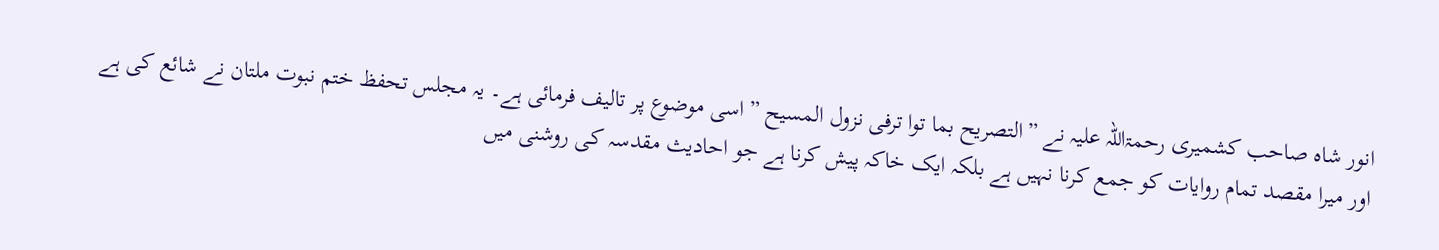انور شاہ صاحب کشمیری رحمۃاللہ علیہ نے ”التصریح بما توا ترفی نزول المسیح ”اسی موضوع پر تالیف فرمائی ہے۔ یہ مجلس تحفظ ختم نبوت ملتان نے شائع کی ہے اور میرا مقصد تمام روایات کو جمع کرنا نہیں ہے بلکہ ایک خاکہ پیش کرنا ہے جو احادیث مقدسہ کی روشنی میں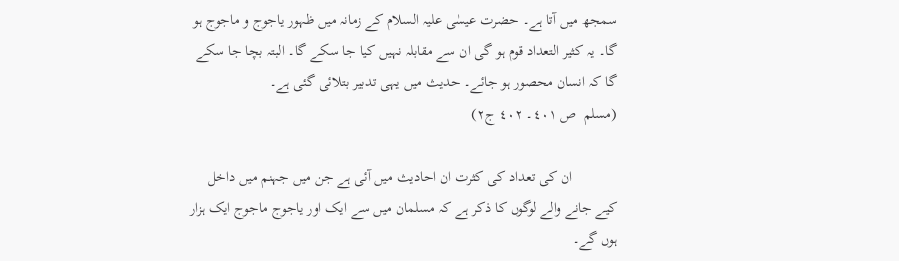سمجھ میں آتا ہے۔ حضرت عیسٰی علیہ السلام کے زمانہ میں ظہور یاجوج و ماجوج ہو گا۔ یہ کثیر التعداد قوم ہو گی ان سے مقابلہ نہیں کیا جا سکے گا۔ البتہ بچا جا سکے گا کہ انسان محصور ہو جائے۔ حدیث میں یہی تدبیر بتلائی گئی ہے۔                                                                              (مسلم  ص ٤٠١۔ ٤٠٢ ج٢)

            ان کی تعداد کی کثرت ان احادیث میں آئی ہے جن میں جہنم میں داخل کیے جانے والے لوگوں کا ذکر ہے کہ مسلمان میں سے ایک اور یاجوج ماجوج ایک ہزار ہوں گے۔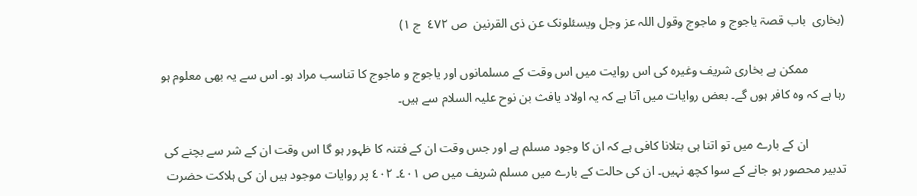(بخاری  باب قصۃ یاجوج و ماجوج وقول اللہ عز وجل ویسئلونک عن ذی القرنین  ص ٤٧٢  ج ١)

            ممکن ہے بخاری شریف وغیرہ کی اس روایت میں اس وقت کے مسلمانوں اور یاجوج و ماجوج کا تناسب مراد ہو۔ اس سے یہ بھی معلوم ہو رہا ہے کہ وہ کافر ہوں گے۔ بعض روایات میں آتا ہے کہ یہ اولاد یافث بن نوح علیہ السلام سے ہیں۔

            ان کے بارے میں تو اتنا ہی بتلانا کافی ہے کہ ان کا وجود مسلم ہے اور جس وقت ان کے فتنہ کا ظہور ہو گا اس وقت ان کے شر سے بچنے کی تدبیر محصور ہو جانے کے سوا کچھ نہیں۔ ان کی حالت کے بارے میں مسلم شریف میں ص ٤٠١۔ ٤٠٢ پر روایات موجود ہیں ان کی ہلاکت حضرت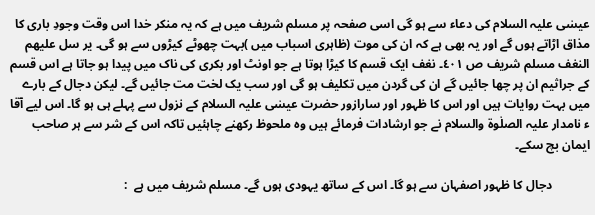عیسٰی علیہ السلام کی دعاء سے ہو گی اسی صفحہ پر مسلم شریف میں ہے کہ یہ منکر خدا اس وقت وجودِ باری کا مذاق اڑاتے ہوں گے اور یہ بھی ہے کہ ان کی موت (ظاہری اسباب میں )بہت چھوٹے کیڑوں سے ہو گی۔ یر سل علیھم النغف مسلم شریف ص ٤٠١۔ نغف ایک قسم کا کیڑا ہوتا ہے جو اونٹ اور بکری کی ناک میں پیدا ہو جاتا ہے اس قسم کے جراثیم ان پر چھا جائیں گے ان کی گردن میں تکلیف ہو گی اور سب یک لخت مت جائیں گے۔ لیکن دجال کے بارے میں بہت روایات ہیں اور اس کا ظہور اور سارازور حضرت عیسٰی علیہ السلام کے نزول سے پہلے ہی ہو گا۔ اس لیے آقا ء نامدار علیہ الصلٰوۃ والسلام نے جو ارشادات فرمائے ہیں وہ ملحوظ رکھنے چاہئیں تاکہ اس کے شر سے ہر صاحب ایمان بچ سکے۔

            دجال کا ظہور اصفہان سے ہو گا۔ اس کے ساتھ یہودی ہوں گے۔ مسلم شریف میں ہے  :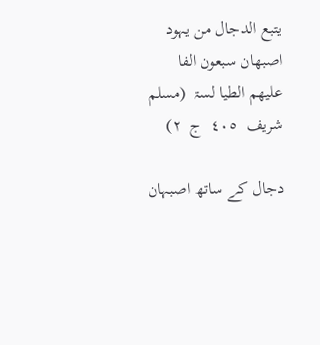یتبع الدجال من یہود اصبھان سبعون الفا علیھم الطیا لسۃ  (مسلم شریف  ٤٠٥  ج  ٢)

دجال کے ساتھ اصبہان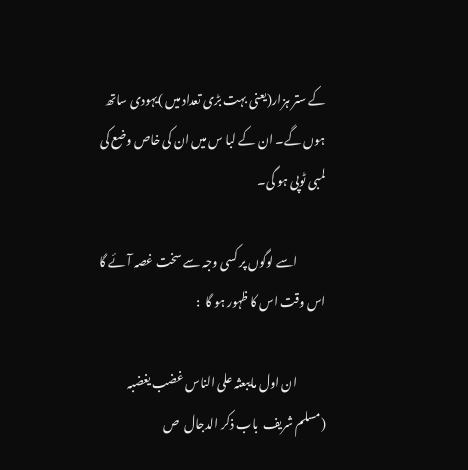کے ستر ہزار(یعنی بہت بڑی تعداد میں )یہودی ساتھ ہوں گے۔ ان کے لبا س میں ان کی خاص وضع کی لمبی ٹوپی ہو گی۔

            اسے لوگوں پر کسی وجہ سے سخت غصہ آئے گا اس وقت اس کا ظہور ہو گا  :

            ان اول مایبعثہ علی الناس غضب یغضبہ              (مسلم شریف  باب ذکر الدجال  ص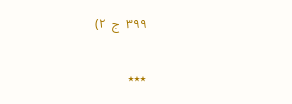٣٩٩  ج  ٢)

٭٭٭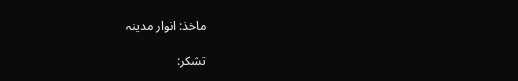ماخذ: انوار مدینہ

تشکر: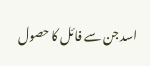اسد جن سے فائل کا حصول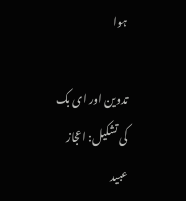ہوا

تدوین اور ای بک کی تشکیل: اعجاز عبید